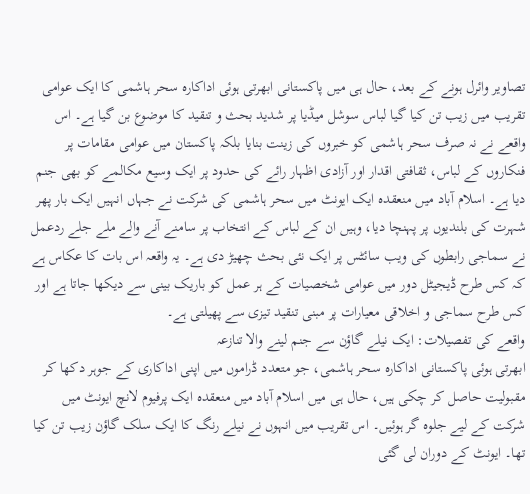تصاویر وائرل ہونے کے بعد، حال ہی میں پاکستانی ابھرتی ہوئی اداکارہ سحر ہاشمی کا ایک عوامی تقریب میں زیب تن کیا گیا لباس سوشل میڈیا پر شدید بحث و تنقید کا موضوع بن گیا ہے۔ اس واقعے نے نہ صرف سحر ہاشمی کو خبروں کی زینت بنایا بلکہ پاکستان میں عوامی مقامات پر فنکاروں کے لباس، ثقافتی اقدار اور آزادی اظہار رائے کی حدود پر ایک وسیع مکالمے کو بھی جنم دیا ہے۔ اسلام آباد میں منعقدہ ایک ایونٹ میں سحر ہاشمی کی شرکت نے جہاں انہیں ایک بار پھر شہرت کی بلندیوں پر پہنچا دیا، وہیں ان کے لباس کے انتخاب پر سامنے آنے والے ملے جلے ردعمل نے سماجی رابطوں کی ویب سائٹس پر ایک نئی بحث چھیڑ دی ہے۔ یہ واقعہ اس بات کا عکاس ہے کہ کس طرح ڈیجیٹل دور میں عوامی شخصیات کے ہر عمل کو باریک بینی سے دیکھا جاتا ہے اور کس طرح سماجی و اخلاقی معیارات پر مبنی تنقید تیزی سے پھیلتی ہے۔
واقعے کی تفصیلات: ایک نیلے گاؤن سے جنم لینے والا تنازعہ
ابھرتی ہوئی پاکستانی اداکارہ سحر ہاشمی، جو متعدد ڈراموں میں اپنی اداکاری کے جوہر دکھا کر مقبولیت حاصل کر چکی ہیں، حال ہی میں اسلام آباد میں منعقدہ ایک پرفیوم لانچ ایونٹ میں شرکت کے لیے جلوہ گر ہوئیں۔ اس تقریب میں انہوں نے نیلے رنگ کا ایک سلک گاؤن زیب تن کیا تھا۔ ایونٹ کے دوران لی گئی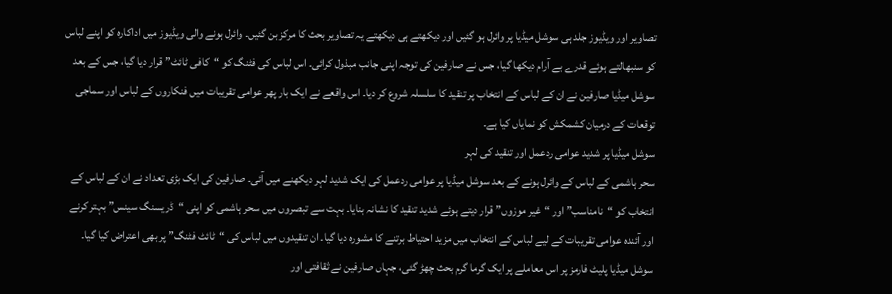تصاویر اور ویڈیوز جلد ہی سوشل میڈیا پر وائرل ہو گئیں اور دیکھتے ہی دیکھتے یہ تصاویر بحث کا مرکز بن گئیں۔ وائرل ہونے والی ویڈیوز میں اداکارہ کو اپنے لباس کو سنبھالتے ہوئے قدرے بے آرام دیکھا گیا، جس نے صارفین کی توجہ اپنی جانب مبذول کرائی۔ اس لباس کی فٹنگ کو “کافی ٹائٹ” قرار دیا گیا، جس کے بعد سوشل میڈیا صارفین نے ان کے لباس کے انتخاب پر تنقید کا سلسلہ شروع کر دیا۔ اس واقعے نے ایک بار پھر عوامی تقریبات میں فنکاروں کے لباس اور سماجی توقعات کے درمیان کشمکش کو نمایاں کیا ہے۔
سوشل میڈیا پر شدید عوامی ردعمل اور تنقید کی لہر
سحر ہاشمی کے لباس کے وائرل ہونے کے بعد سوشل میڈیا پر عوامی ردعمل کی ایک شدید لہر دیکھنے میں آئی۔ صارفین کی ایک بڑی تعداد نے ان کے لباس کے انتخاب کو “نامناسب” اور “غیر موزوں” قرار دیتے ہوئے شدید تنقید کا نشانہ بنایا۔ بہت سے تبصروں میں سحر ہاشمی کو اپنی “ڈریسنگ سینس” بہتر کرنے اور آئندہ عوامی تقریبات کے لیے لباس کے انتخاب میں مزید احتیاط برتنے کا مشورہ دیا گیا۔ ان تنقیدوں میں لباس کی “ٹائٹ فٹنگ” پر بھی اعتراض کیا گیا۔
سوشل میڈیا پلیٹ فارمز پر اس معاملے پر ایک گرما گرم بحث چھڑ گئی، جہاں صارفین نے ثقافتی اور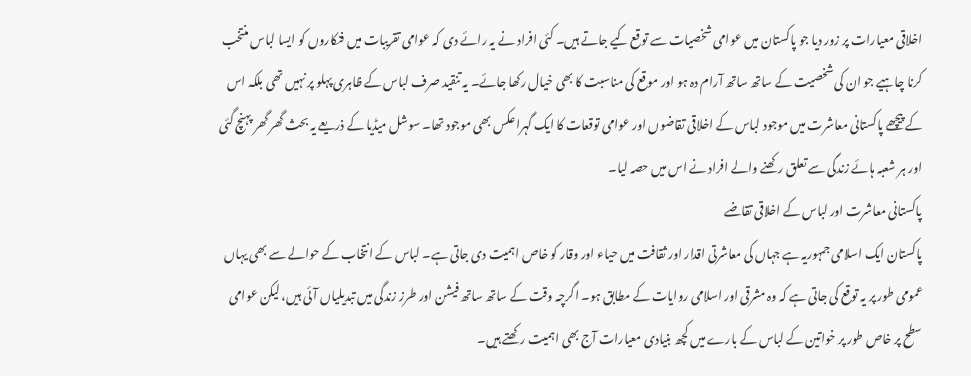اخلاقی معیارات پر زور دیا جو پاکستان میں عوامی شخصیات سے توقع کیے جاتے ہیں۔ کئی افراد نے یہ رائے دی کہ عوامی تقریبات میں فنکاروں کو ایسا لباس منتخب کرنا چاہیے جو ان کی شخصیت کے ساتھ ساتھ آرام دہ ہو اور موقع کی مناسبت کا بھی خیال رکھا جائے۔ یہ تنقید صرف لباس کے ظاہری پہلو پر نہیں تھی بلکہ اس کے پیچھے پاکستانی معاشرت میں موجود لباس کے اخلاقی تقاضوں اور عوامی توقعات کا ایک گہرا عکس بھی موجود تھا۔ سوشل میڈیا کے ذریعے یہ بحث گھر گھر پہنچ گئی اور ہر شعبہ ہائے زندگی سے تعلق رکھنے والے افراد نے اس میں حصہ لیا۔
پاکستانی معاشرت اور لباس کے اخلاقی تقاضے
پاکستان ایک اسلامی جمہوریہ ہے جہاں کی معاشرتی اقدار اور ثقافت میں حیاء اور وقار کو خاص اہمیت دی جاتی ہے۔ لباس کے انتخاب کے حوالے سے بھی یہاں عمومی طور پر یہ توقع کی جاتی ہے کہ وہ مشرقی اور اسلامی روایات کے مطابق ہو۔ اگرچہ وقت کے ساتھ ساتھ فیشن اور طرز زندگی میں تبدیلیاں آئی ہیں، لیکن عوامی سطح پر خاص طور پر خواتین کے لباس کے بارے میں کچھ بنیادی معیارات آج بھی اہمیت رکھتے ہیں۔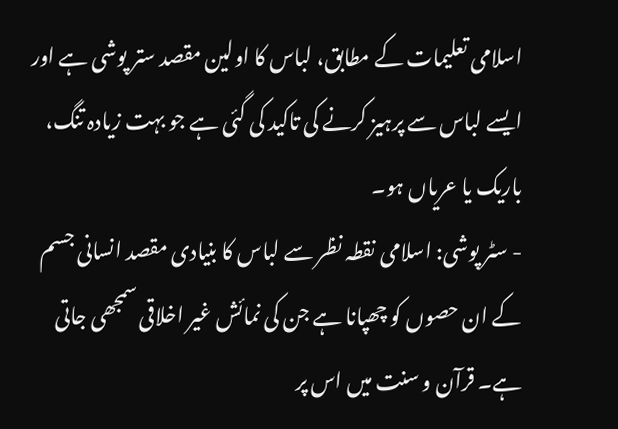اسلامی تعلیمات کے مطابق، لباس کا اولین مقصد ستر پوشی ہے اور ایسے لباس سے پرہیز کرنے کی تاکید کی گئی ہے جو بہت زیادہ تنگ، باریک یا عریاں ہو۔
- سٹر پوشی: اسلامی نقطہ نظر سے لباس کا بنیادی مقصد انسانی جسم کے ان حصوں کو چھپانا ہے جن کی نمائش غیر اخلاقی سمجھی جاتی ہے۔ قرآن و سنت میں اس پر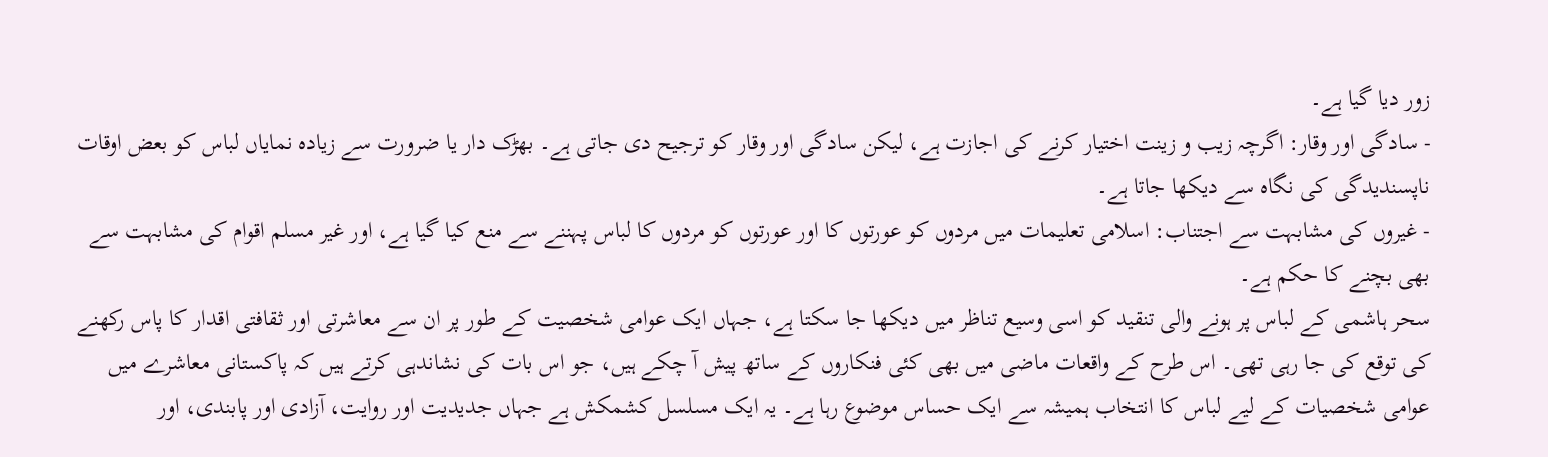زور دیا گیا ہے۔
- سادگی اور وقار: اگرچہ زیب و زینت اختیار کرنے کی اجازت ہے، لیکن سادگی اور وقار کو ترجیح دی جاتی ہے۔ بھڑک دار یا ضرورت سے زیادہ نمایاں لباس کو بعض اوقات ناپسندیدگی کی نگاہ سے دیکھا جاتا ہے۔
- غیروں کی مشابہت سے اجتناب: اسلامی تعلیمات میں مردوں کو عورتوں کا اور عورتوں کو مردوں کا لباس پہننے سے منع کیا گیا ہے، اور غیر مسلم اقوام کی مشابہت سے بھی بچنے کا حکم ہے۔
سحر ہاشمی کے لباس پر ہونے والی تنقید کو اسی وسیع تناظر میں دیکھا جا سکتا ہے، جہاں ایک عوامی شخصیت کے طور پر ان سے معاشرتی اور ثقافتی اقدار کا پاس رکھنے کی توقع کی جا رہی تھی۔ اس طرح کے واقعات ماضی میں بھی کئی فنکاروں کے ساتھ پیش آ چکے ہیں، جو اس بات کی نشاندہی کرتے ہیں کہ پاکستانی معاشرے میں عوامی شخصیات کے لیے لباس کا انتخاب ہمیشہ سے ایک حساس موضوع رہا ہے۔ یہ ایک مسلسل کشمکش ہے جہاں جدیدیت اور روایت، آزادی اور پابندی، اور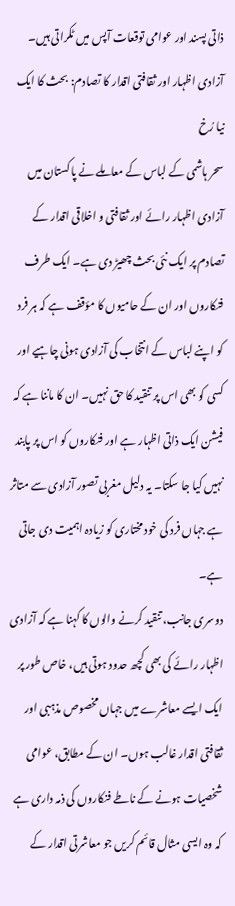ذاتی پسند اور عوامی توقعات آپس میں ٹکراتی ہیں۔
آزادی اظہار اور ثقافتی اقدار کا تصادم: بحث کا ایک نیا رُخ
سحر ہاشمی کے لباس کے معاملے نے پاکستان میں آزادی اظہار رائے اور ثقافتی و اخلاقی اقدار کے تصادم پر ایک نئی بحث چھیڑ دی ہے۔ ایک طرف فنکاروں اور ان کے حامیوں کا مؤقف ہے کہ ہر فرد کو اپنے لباس کے انتخاب کی آزادی ہونی چاہیے اور کسی کو بھی اس پر تنقید کا حق نہیں۔ ان کا ماننا ہے کہ فیشن ایک ذاتی اظہار ہے اور فنکاروں کو اس پر پابند نہیں کیا جا سکتا۔ یہ دلیل مغربی تصور آزادی سے متاثر ہے جہاں فرد کی خود مختاری کو زیادہ اہمیت دی جاتی ہے۔
دوسری جانب، تنقید کرنے والوں کا کہنا ہے کہ آزادی اظہار رائے کی بھی کچھ حدود ہوتی ہیں، خاص طور پر ایک ایسے معاشرے میں جہاں مخصوص مذہبی اور ثقافتی اقدار غالب ہوں۔ ان کے مطابق، عوامی شخصیات ہونے کے ناطے فنکاروں کی ذمہ داری ہے کہ وہ ایسی مثال قائم کریں جو معاشرتی اقدار کے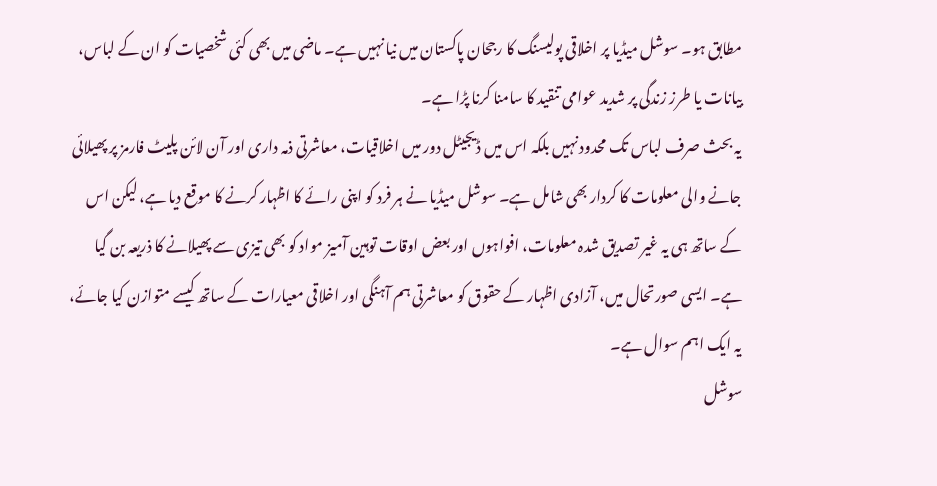مطابق ہو۔ سوشل میڈیا پر اخلاقی پولیسنگ کا رجحان پاکستان میں نیا نہیں ہے۔ ماضی میں بھی کئی شخصیات کو ان کے لباس، بیانات یا طرز زندگی پر شدید عوامی تنقید کا سامنا کرنا پڑا ہے۔
یہ بحث صرف لباس تک محدود نہیں بلکہ اس میں ڈیجیٹل دور میں اخلاقیات، معاشرتی ذمہ داری اور آن لائن پلیٹ فارمز پر پھیلائی جانے والی معلومات کا کردار بھی شامل ہے۔ سوشل میڈیا نے ہر فرد کو اپنی رائے کا اظہار کرنے کا موقع دیا ہے، لیکن اس کے ساتھ ہی یہ غیر تصدیق شدہ معلومات، افواہوں اور بعض اوقات توہین آمیز مواد کو بھی تیزی سے پھیلانے کا ذریعہ بن گیا ہے۔ ایسی صورتحال میں، آزادی اظہار کے حقوق کو معاشرتی ہم آہنگی اور اخلاقی معیارات کے ساتھ کیسے متوازن کیا جائے، یہ ایک اہم سوال ہے۔
سوشل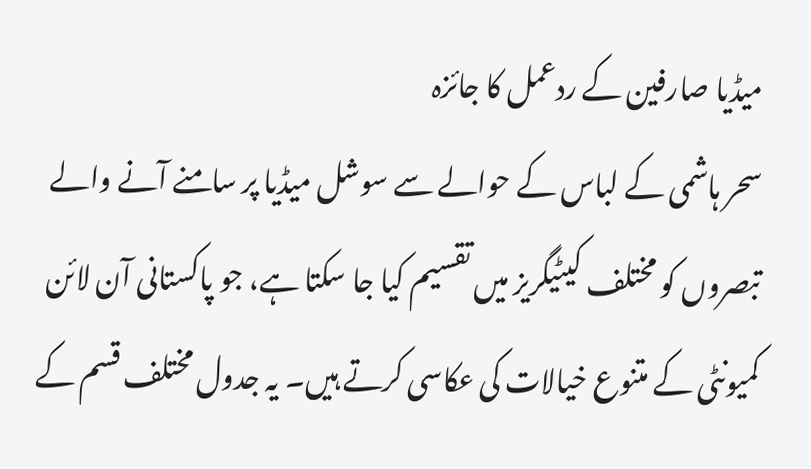میڈیا صارفین کے ردعمل کا جائزہ
سحر ہاشمی کے لباس کے حوالے سے سوشل میڈیا پر سامنے آنے والے تبصروں کو مختلف کیٹیگریز میں تقسیم کیا جا سکتا ہے، جو پاکستانی آن لائن کمیونٹی کے متنوع خیالات کی عکاسی کرتے ہیں۔ یہ جدول مختلف قسم کے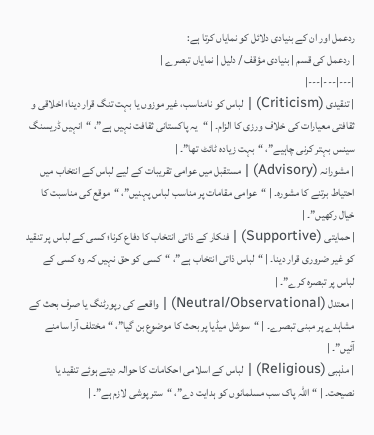ردعمل اور ان کے بنیادی دلائل کو نمایاں کرتا ہے:
| ردعمل کی قسم | بنیادی مؤقف / دلیل | نمایاں تبصرے |
|---|---|---|
| تنقیدی (Criticism) | لباس کو نامناسب، غیر موزوں یا بہت تنگ قرار دینا؛ اخلاقی و ثقافتی معیارات کی خلاف ورزی کا الزام۔ | “یہ پاکستانی ثقافت نہیں ہے”، “انہیں ڈریسنگ سینس بہتر کرنی چاہیے”، “بہت زیادہ ٹائٹ تھا”۔ |
| مشورانہ (Advisory) | مستقبل میں عوامی تقریبات کے لیے لباس کے انتخاب میں احتیاط برتنے کا مشورہ۔ | “عوامی مقامات پر مناسب لباس پہنیں”، “موقع کی مناسبت کا خیال رکھیں”۔ |
| حمایتی (Supportive) | فنکار کے ذاتی انتخاب کا دفاع کرنا؛ کسی کے لباس پر تنقید کو غیر ضروری قرار دینا۔ | “لباس ذاتی انتخاب ہے”، “کسی کو حق نہیں کہ وہ کسی کے لباس پر تبصرہ کرے”۔ |
| معتدل (Neutral/Observational) | واقعے کی رپورٹنگ یا صرف بحث کے مشاہدے پر مبنی تبصرے۔ | “سوشل میڈیا پر بحث کا موضوع بن گیا”، “مختلف آرا سامنے آئیں”۔ |
| مذہبی (Religious) | لباس کے اسلامی احکامات کا حوالہ دیتے ہوئے تنقید یا نصیحت۔ | “اللہ پاک سب مسلمانوں کو ہدایت دے”، “ستر پوشی لازم ہے”۔ |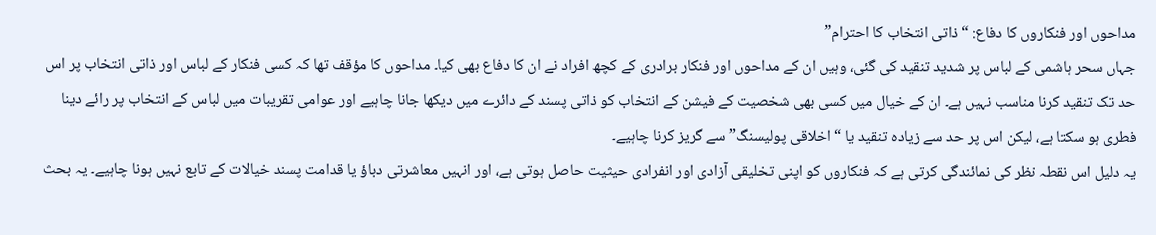مداحوں اور فنکاروں کا دفاع: “ذاتی انتخاب کا احترام”
جہاں سحر ہاشمی کے لباس پر شدید تنقید کی گئی، وہیں ان کے مداحوں اور فنکار برادری کے کچھ افراد نے ان کا دفاع بھی کیا۔ مداحوں کا مؤقف تھا کہ کسی فنکار کے لباس اور ذاتی انتخاب پر اس حد تک تنقید کرنا مناسب نہیں ہے۔ ان کے خیال میں کسی بھی شخصیت کے فیشن کے انتخاب کو ذاتی پسند کے دائرے میں دیکھا جانا چاہیے اور عوامی تقریبات میں لباس کے انتخاب پر رائے دینا فطری ہو سکتا ہے، لیکن اس پر حد سے زیادہ تنقید یا “اخلاقی پولیسنگ” سے گریز کرنا چاہیے۔
یہ دلیل اس نقطہ نظر کی نمائندگی کرتی ہے کہ فنکاروں کو اپنی تخلیقی آزادی اور انفرادی حیثیت حاصل ہوتی ہے، اور انہیں معاشرتی دباؤ یا قدامت پسند خیالات کے تابع نہیں ہونا چاہیے۔ یہ بحث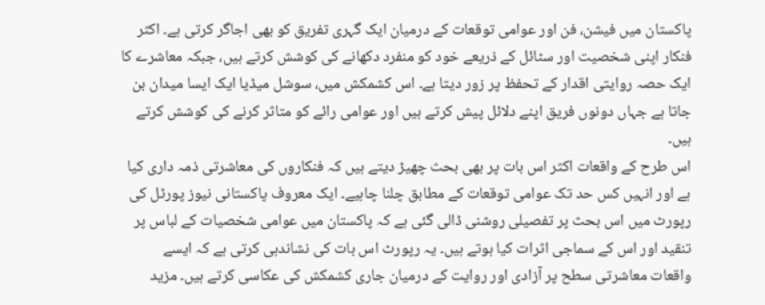پاکستان میں فیشن، فن اور عوامی توقعات کے درمیان ایک گہری تفریق کو بھی اجاگر کرتی ہے۔ اکثر فنکار اپنی شخصیت اور سٹائل کے ذریعے خود کو منفرد دکھانے کی کوشش کرتے ہیں، جبکہ معاشرے کا ایک حصہ روایتی اقدار کے تحفظ پر زور دیتا ہے۔ اس کشمکش میں، سوشل میڈیا ایک ایسا میدان بن جاتا ہے جہاں دونوں فریق اپنے دلائل پیش کرتے ہیں اور عوامی رائے کو متاثر کرنے کی کوشش کرتے ہیں۔
اس طرح کے واقعات اکثر اس بات پر بھی بحث چھیڑ دیتے ہیں کہ فنکاروں کی معاشرتی ذمہ داری کیا ہے اور انہیں کس حد تک عوامی توقعات کے مطابق چلنا چاہیے۔ ایک معروف پاکستانی نیوز پورٹل کی رپورٹ میں اس بحث پر تفصیلی روشنی ڈالی گئی ہے کہ پاکستان میں عوامی شخصیات کے لباس پر تنقید اور اس کے سماجی اثرات کیا ہوتے ہیں۔ یہ رپورٹ اس بات کی نشاندہی کرتی ہے کہ ایسے واقعات معاشرتی سطح پر آزادی اور روایت کے درمیان جاری کشمکش کی عکاسی کرتے ہیں۔ مزید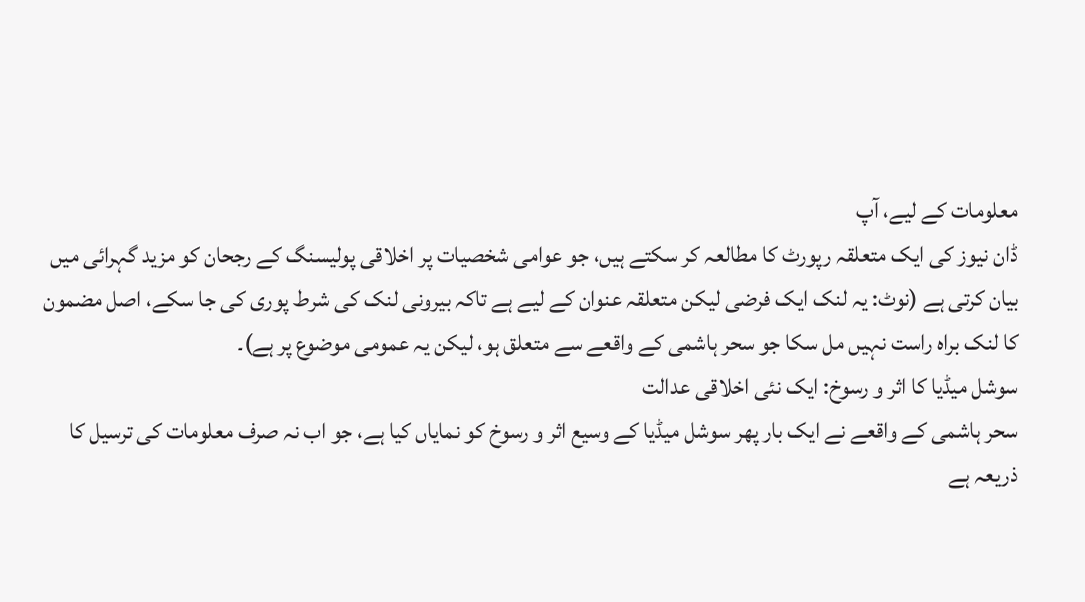معلومات کے لیے، آپ
ڈان نیوز کی ایک متعلقہ رپورٹ کا مطالعہ کر سکتے ہیں، جو عوامی شخصیات پر اخلاقی پولیسنگ کے رجحان کو مزید گہرائی میں بیان کرتی ہے (نوٹ: یہ لنک ایک فرضی لیکن متعلقہ عنوان کے لیے ہے تاکہ بیرونی لنک کی شرط پوری کی جا سکے، اصل مضمون کا لنک براہ راست نہیں مل سکا جو سحر ہاشمی کے واقعے سے متعلق ہو، لیکن یہ عمومی موضوع پر ہے)۔
سوشل میڈیا کا اثر و رسوخ: ایک نئی اخلاقی عدالت
سحر ہاشمی کے واقعے نے ایک بار پھر سوشل میڈیا کے وسیع اثر و رسوخ کو نمایاں کیا ہے، جو اب نہ صرف معلومات کی ترسیل کا ذریعہ ہے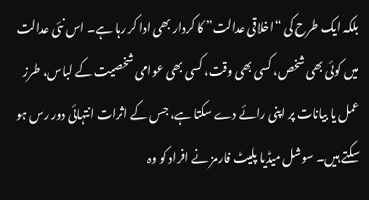بلکہ ایک طرح کی “اخلاقی عدالت” کا کردار بھی ادا کر رہا ہے۔ اس نئی عدالت میں کوئی بھی شخص، کسی بھی وقت، کسی بھی عوامی شخصیت کے لباس، طرز عمل یا بیانات پر اپنی رائے دے سکتا ہے، جس کے اثرات انتہائی دور رس ہو سکتے ہیں۔ سوشل میڈیا پلیٹ فارمز نے افراد کو وہ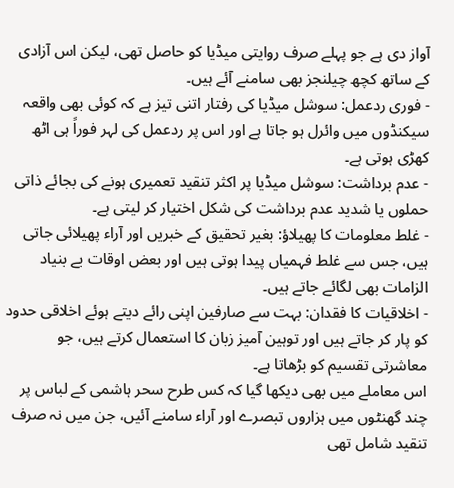آواز دی ہے جو پہلے صرف روایتی میڈیا کو حاصل تھی، لیکن اس آزادی کے ساتھ کچھ چیلنجز بھی سامنے آئے ہیں۔
- فوری ردعمل: سوشل میڈیا کی رفتار اتنی تیز ہے کہ کوئی بھی واقعہ سیکنڈوں میں وائرل ہو جاتا ہے اور اس پر ردعمل کی لہر فوراً ہی اٹھ کھڑی ہوتی ہے۔
- عدم برداشت: سوشل میڈیا پر اکثر تنقید تعمیری ہونے کی بجائے ذاتی حملوں یا شدید عدم برداشت کی شکل اختیار کر لیتی ہے۔
- غلط معلومات کا پھیلاؤ: بغیر تحقیق کے خبریں اور آراء پھیلائی جاتی ہیں، جس سے غلط فہمیاں پیدا ہوتی ہیں اور بعض اوقات بے بنیاد الزامات بھی لگائے جاتے ہیں۔
- اخلاقیات کا فقدان: بہت سے صارفین اپنی رائے دیتے ہوئے اخلاقی حدود کو پار کر جاتے ہیں اور توہین آمیز زبان کا استعمال کرتے ہیں، جو معاشرتی تقسیم کو بڑھاتا ہے۔
اس معاملے میں بھی دیکھا گیا کہ کس طرح سحر ہاشمی کے لباس پر چند گھنٹوں میں ہزاروں تبصرے اور آراء سامنے آئیں، جن میں نہ صرف تنقید شامل تھی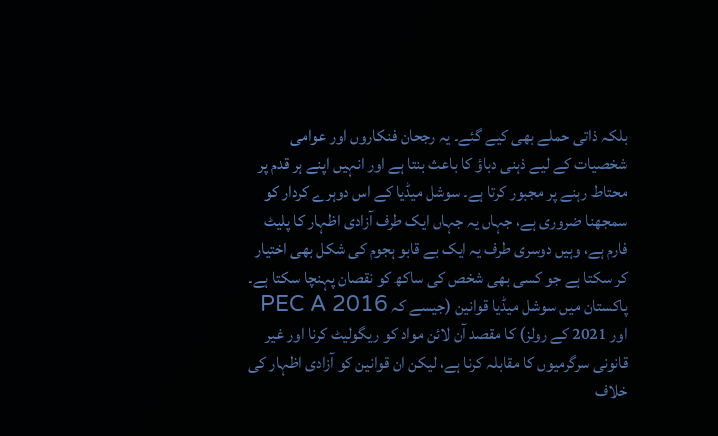بلکہ ذاتی حملے بھی کیے گئے۔ یہ رجحان فنکاروں اور عوامی شخصیات کے لیے ذہنی دباؤ کا باعث بنتا ہے اور انہیں اپنے ہر قدم پر محتاط رہنے پر مجبور کرتا ہے۔ سوشل میڈیا کے اس دوہرے کردار کو سمجھنا ضروری ہے، جہاں یہ جہاں ایک طرف آزادی اظہار کا پلیٹ فارم ہے، وہیں دوسری طرف یہ ایک بے قابو ہجوم کی شکل بھی اختیار کر سکتا ہے جو کسی بھی شخص کی ساکھ کو نقصان پہنچا سکتا ہے۔
پاکستان میں سوشل میڈیا قوانین (جیسے کہ PEC A 2016 اور 2021 کے رولز) کا مقصد آن لائن مواد کو ریگولیٹ کرنا اور غیر قانونی سرگرمیوں کا مقابلہ کرنا ہے، لیکن ان قوانین کو آزادی اظہار کی خلاف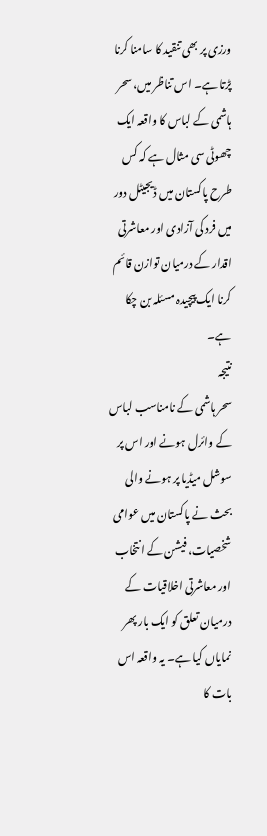ورزی پر بھی تنقید کا سامنا کرنا پڑتا ہے۔ اس تناظر میں، سحر ہاشمی کے لباس کا واقعہ ایک چھوٹی سی مثال ہے کہ کس طرح پاکستان میں ڈیجیٹل دور میں فرد کی آزادی اور معاشرتی اقدار کے درمیان توازن قائم کرنا ایک پیچیدہ مسئلہ بن چکا ہے۔
نتیجہ
سحر ہاشمی کے نامناسب لباس کے وائرل ہونے اور اس پر سوشل میڈیا پر ہونے والی بحث نے پاکستان میں عوامی شخصیات، فیشن کے انتخاب اور معاشرتی اخلاقیات کے درمیان تعلق کو ایک بار پھر نمایاں کیا ہے۔ یہ واقعہ اس بات کا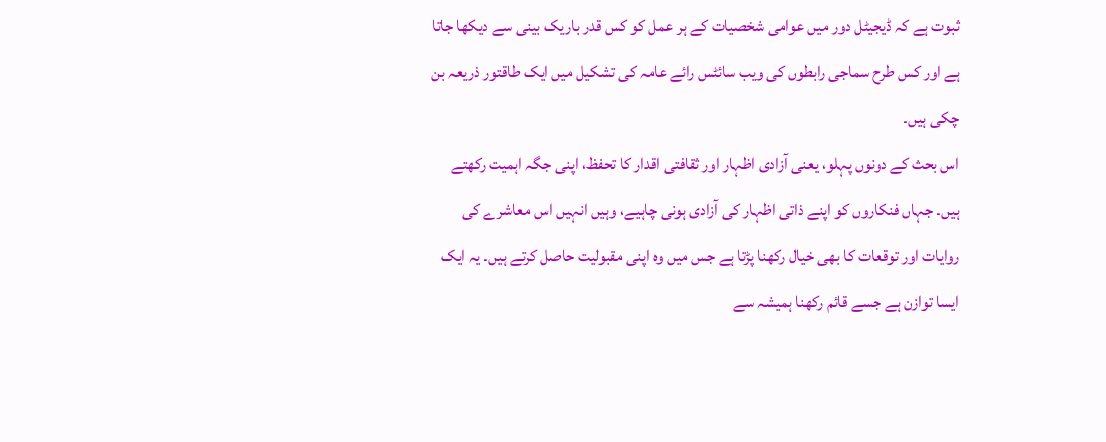ثبوت ہے کہ ڈیجیٹل دور میں عوامی شخصیات کے ہر عمل کو کس قدر باریک بینی سے دیکھا جاتا ہے اور کس طرح سماجی رابطوں کی ویب سائٹس رائے عامہ کی تشکیل میں ایک طاقتور ذریعہ بن چکی ہیں۔
اس بحث کے دونوں پہلو، یعنی آزادی اظہار اور ثقافتی اقدار کا تحفظ، اپنی جگہ اہمیت رکھتے ہیں۔ جہاں فنکاروں کو اپنے ذاتی اظہار کی آزادی ہونی چاہیے، وہیں انہیں اس معاشرے کی روایات اور توقعات کا بھی خیال رکھنا پڑتا ہے جس میں وہ اپنی مقبولیت حاصل کرتے ہیں۔ یہ ایک ایسا توازن ہے جسے قائم رکھنا ہمیشہ سے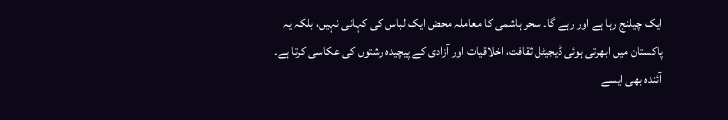ایک چیلنج رہا ہے اور رہے گا۔ سحر ہاشمی کا معاملہ محض ایک لباس کی کہانی نہیں، بلکہ یہ پاکستان میں ابھرتی ہوئی ڈیجیٹل ثقافت، اخلاقیات اور آزادی کے پیچیدہ رشتوں کی عکاسی کرتا ہے۔
آئندہ بھی ایسے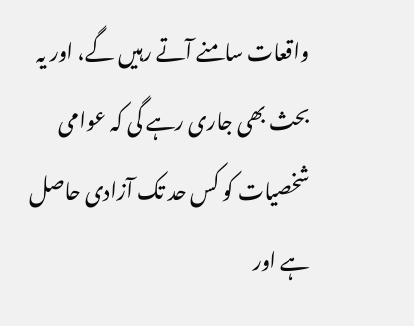واقعات سامنے آتے رہیں گے، اور یہ بحث بھی جاری رہے گی کہ عوامی شخصیات کو کس حد تک آزادی حاصل ہے اور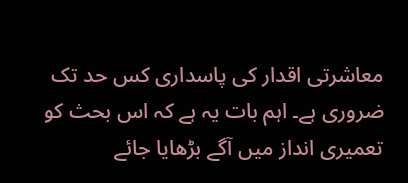معاشرتی اقدار کی پاسداری کس حد تک ضروری ہے۔ اہم بات یہ ہے کہ اس بحث کو تعمیری انداز میں آگے بڑھایا جائے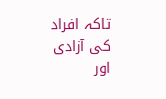تاکہ افراد کی آزادی اور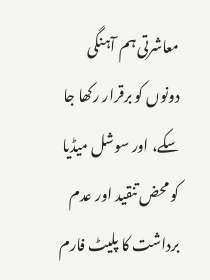معاشرتی ہم آہنگی دونوں کو برقرار رکھا جا سکے، اور سوشل میڈیا کو محض تنقید اور عدم برداشت کا پلیٹ فارم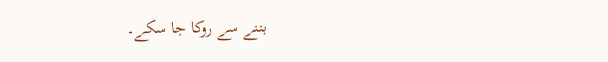بننے سے روکا جا سکے۔